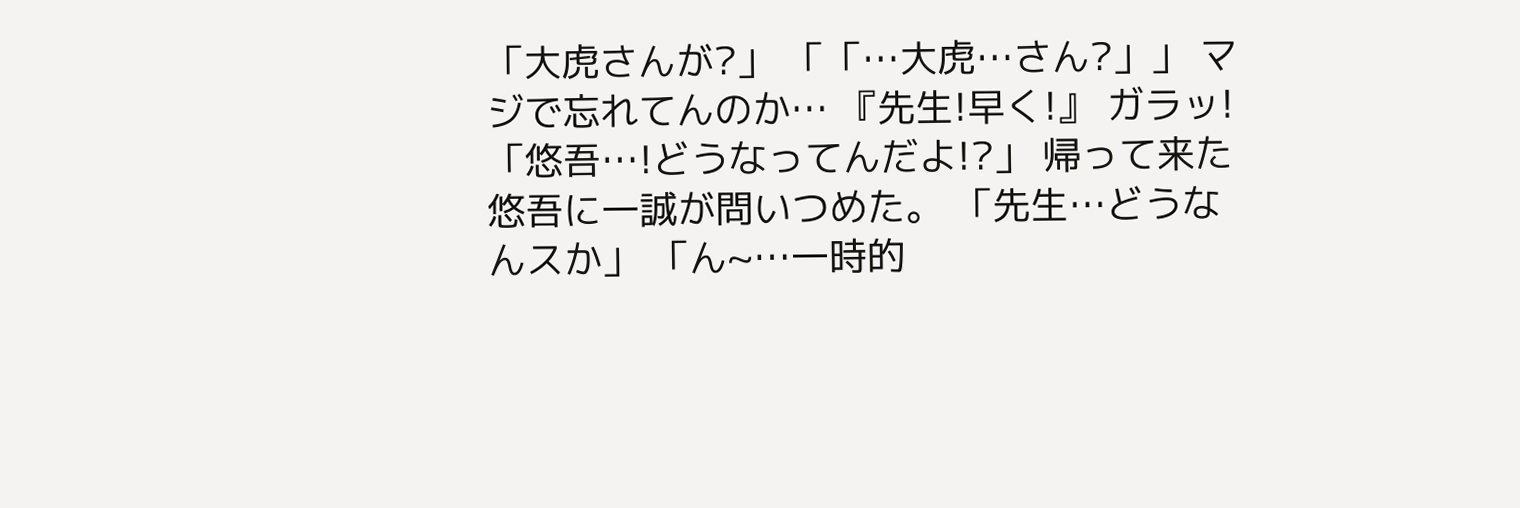「大虎さんが?」 「「…大虎…さん?」」 マジで忘れてんのか… 『先生!早く!』 ガラッ! 「悠吾…!どうなってんだよ!?」 帰って来た悠吾に一誠が問いつめた。 「先生…どうなんスか」 「ん~…一時的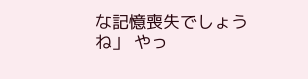な記憶喪失でしょうね」 やっ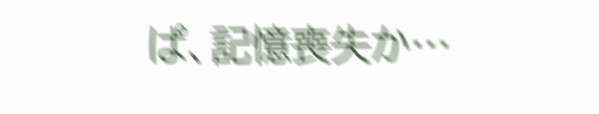ぱ、記憶喪失か…